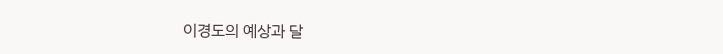이경도의 예상과 달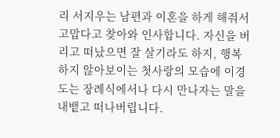리 서지우는 남편과 이혼을 하게 해줘서 고맙다고 찾아와 인사합니다. 자신을 버리고 떠났으면 잘 살기라도 하지, 행복하지 않아보이는 첫사랑의 모습에 이경도는 장례식에서나 다시 만나자는 말을 내뱉고 떠나버립니다.